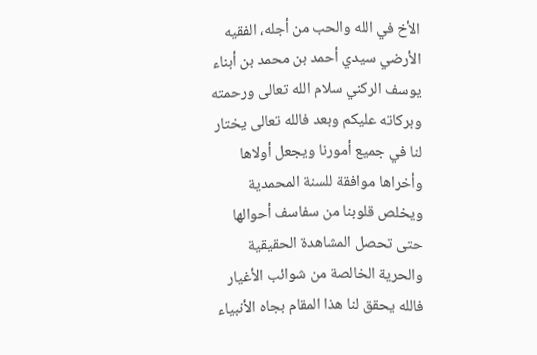الأخ في الله والحب من أجله، الفقيه الأرضي سيدي أحمد بن محمد بن أبناء يوسف الركني سلام الله تعالى ورحمته وبركاته عليكم وبعد فالله تعالى يختار لنا في جميع أمورنا ويجعل أولاها وأخراها موافقة للسنة المحمدية ويخلص قلوبنا من سفاسف أحوالها حتى تحصل المشاهدة الحقيقية والحرية الخالصة من شوائب الأغيار فالله يحقق لنا هذا المقام بجاه الأنبياء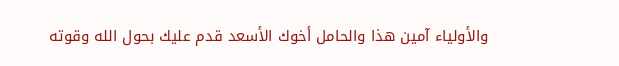والأولياء آمين هذا والحامل أخوك الأسعد قدم عليك بحول الله وقوته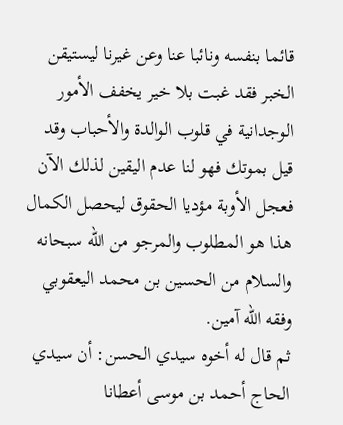قائما بنفسه ونائبا عنا وعن غيرنا ليستيقن الخبر فقد غبت بلا خير يخفف الأمور الوجدانية في قلوب الوالدة والأحباب وقد قيل بموتك فهو لنا عدم اليقين لذلك الآن فعجل الأوبة مؤديا الحقوق ليحصل الكمال هذا هو المطلوب والمرجو من الله سبحانه والسلام من الحسين بن محمد اليعقوبي وفقه الله آمين.
ثم قال له أخوه سيدي الحسن: أن سيدي الحاج أحمد بن موسى أعطانا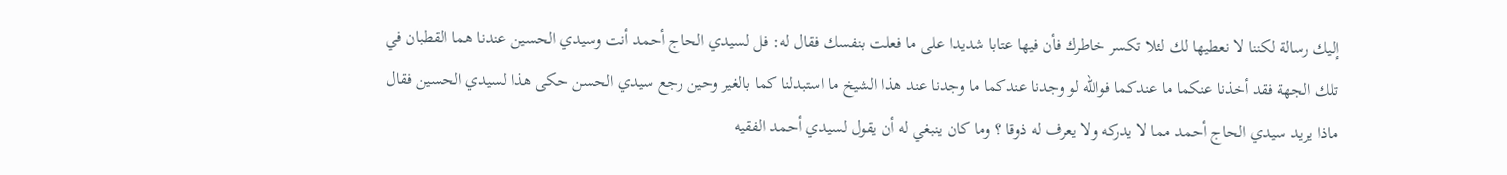إليك رسالة لكننا لا نعطيها لك لئلا تكسر خاطرك فأن فيها عتابا شديدا على ما فعلت بنفسك فقال له: فل لسيدي الحاج أحمد أنت وسيدي الحسين عندنا هما القطبان في تلك الجهة فقد أخذنا عنكما ما عندكما فوالله لو وجدنا عندكما ما وجدنا عند هذا الشيخ ما استبدلنا كما بالغير وحين رجع سيدي الحسن حكى هذا لسيدي الحسين فقال ماذا يريد سيدي الحاج أحمد مما لا يدركه ولا يعرف له ذوقا ؟ وما كان ينبغي له أن يقول لسيدي أحمد الفقيه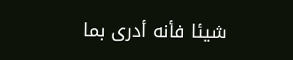شيئا فأنه أدرى بما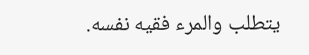يتطلب والمرء فقيه نفسه.